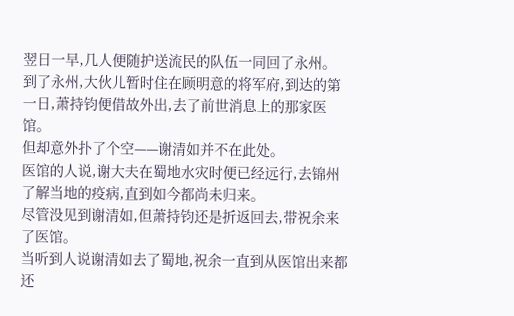翌日一早,几人便随护送流民的队伍一同回了永州。
到了永州,大伙儿暂时住在顾明意的将军府,到达的第一日,萧持钧便借故外出,去了前世消息上的那家医馆。
但却意外扑了个空——谢清如并不在此处。
医馆的人说,谢大夫在蜀地水灾时便已经远行,去锦州了解当地的疫病,直到如今都尚未归来。
尽管没见到谢清如,但萧持钧还是折返回去,带祝余来了医馆。
当听到人说谢清如去了蜀地,祝余一直到从医馆出来都还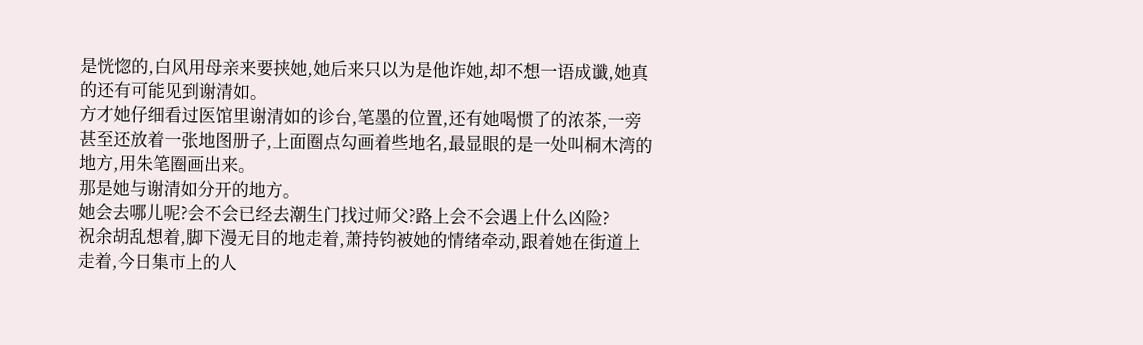是恍惚的,白风用母亲来要挟她,她后来只以为是他诈她,却不想一语成谶,她真的还有可能见到谢清如。
方才她仔细看过医馆里谢清如的诊台,笔墨的位置,还有她喝惯了的浓茶,一旁甚至还放着一张地图册子,上面圈点勾画着些地名,最显眼的是一处叫桐木湾的地方,用朱笔圈画出来。
那是她与谢清如分开的地方。
她会去哪儿呢?会不会已经去潮生门找过师父?路上会不会遇上什么凶险?
祝余胡乱想着,脚下漫无目的地走着,萧持钧被她的情绪牵动,跟着她在街道上走着,今日集市上的人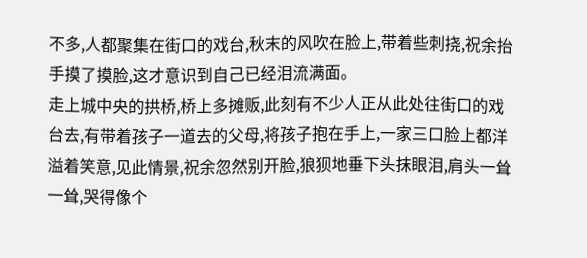不多,人都聚集在街口的戏台,秋末的风吹在脸上,带着些刺挠,祝余抬手摸了摸脸,这才意识到自己已经泪流满面。
走上城中央的拱桥,桥上多摊贩,此刻有不少人正从此处往街口的戏台去,有带着孩子一道去的父母,将孩子抱在手上,一家三口脸上都洋溢着笑意,见此情景,祝余忽然别开脸,狼狈地垂下头抹眼泪,肩头一耸一耸,哭得像个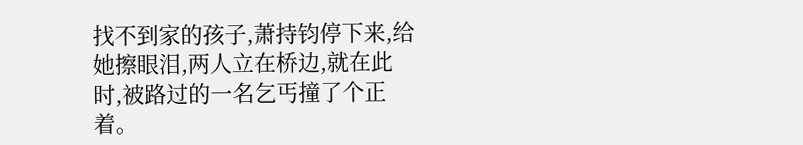找不到家的孩子,萧持钧停下来,给她擦眼泪,两人立在桥边,就在此时,被路过的一名乞丐撞了个正着。